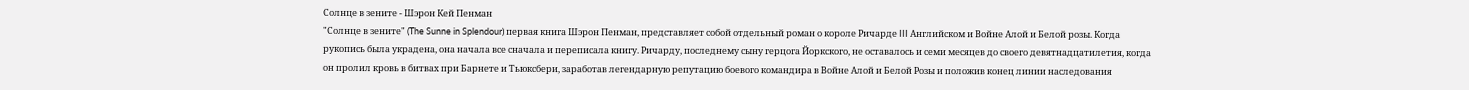Солнце в зените - Шэрон Кей Пенман
"Солнце в зените" (The Sunne in Splendour) первая книга Шэрон Пенман, представляет собой отдельный роман о короле Ричарде III Английском и Войне Алой и Белой розы. Когда рукопись была украдена, она начала все сначала и переписала книгу. Ричарду, последнему сыну герцога Йоркского, не оставалось и семи месяцев до своего девятнадцатилетия, когда он пролил кровь в битвах при Барнете и Тьюксбери, заработав легендарную репутацию боевого командира в Войне Алой и Белой Розы и положив конец линии наследования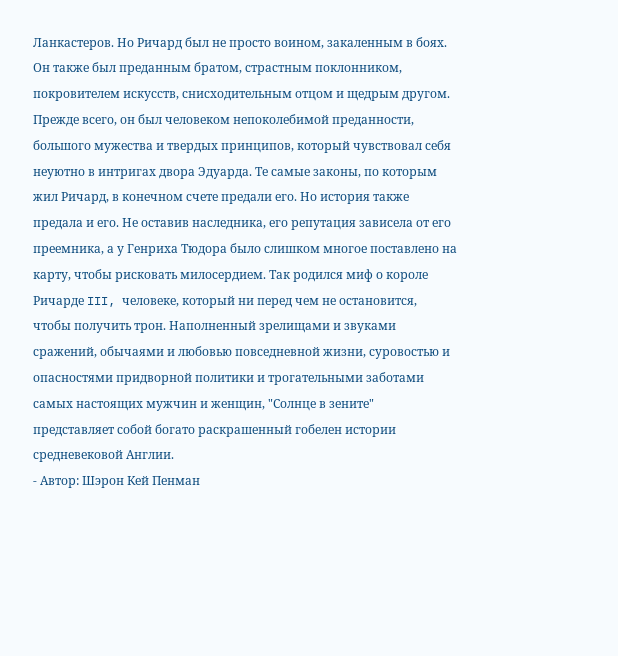Ланкастеров. Но Ричард был не просто воином, закаленным в боях. Он также был преданным братом, страстным поклонником, покровителем искусств, снисходительным отцом и щедрым другом. Прежде всего, он был человеком непоколебимой преданности, большого мужества и твердых принципов, который чувствовал себя неуютно в интригах двора Эдуарда. Те самые законы, по которым жил Ричард, в конечном счете предали его. Но история также предала и его. Не оставив наследника, его репутация зависела от его преемника, а у Генриха Тюдора было слишком многое поставлено на карту, чтобы рисковать милосердием. Так родился миф о короле Ричарде III, человеке, который ни перед чем не остановится, чтобы получить трон. Наполненный зрелищами и звуками сражений, обычаями и любовью повседневной жизни, суровостью и опасностями придворной политики и трогательными заботами самых настоящих мужчин и женщин, "Солнце в зените" представляет собой богато раскрашенный гобелен истории средневековой Англии.
- Автор: Шэрон Кей Пенман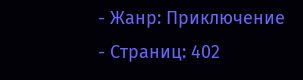- Жанр: Приключение
- Страниц: 402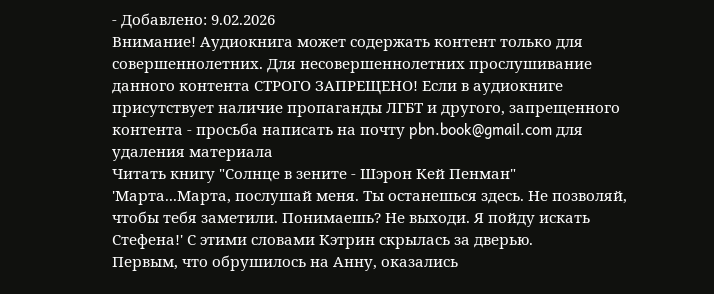- Добавлено: 9.02.2026
Внимание! Аудиокнига может содержать контент только для совершеннолетних. Для несовершеннолетних прослушивание данного контента СТРОГО ЗАПРЕЩЕНО! Если в аудиокниге присутствует наличие пропаганды ЛГБТ и другого, запрещенного контента - просьба написать на почту pbn.book@gmail.com для удаления материала
Читать книгу "Солнце в зените - Шэрон Кей Пенман"
'Марта...Марта, послушай меня. Ты останешься здесь. Не позволяй, чтобы тебя заметили. Понимаешь? Не выходи. Я пойду искать Стефена!' С этими словами Кэтрин скрылась за дверью.
Первым, что обрушилось на Анну, оказались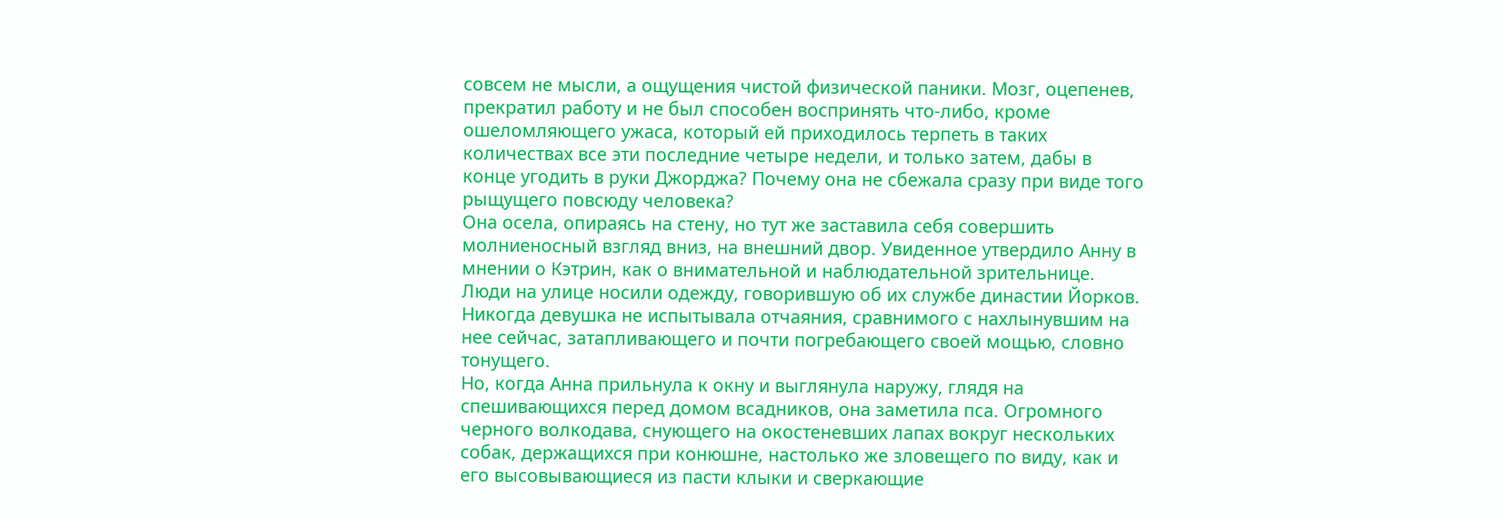совсем не мысли, а ощущения чистой физической паники. Мозг, оцепенев, прекратил работу и не был способен воспринять что-либо, кроме ошеломляющего ужаса, который ей приходилось терпеть в таких количествах все эти последние четыре недели, и только затем, дабы в конце угодить в руки Джорджа? Почему она не сбежала сразу при виде того рыщущего повсюду человека?
Она осела, опираясь на стену, но тут же заставила себя совершить молниеносный взгляд вниз, на внешний двор. Увиденное утвердило Анну в мнении о Кэтрин, как о внимательной и наблюдательной зрительнице. Люди на улице носили одежду, говорившую об их службе династии Йорков. Никогда девушка не испытывала отчаяния, сравнимого с нахлынувшим на нее сейчас, затапливающего и почти погребающего своей мощью, словно тонущего.
Но, когда Анна прильнула к окну и выглянула наружу, глядя на спешивающихся перед домом всадников, она заметила пса. Огромного черного волкодава, снующего на окостеневших лапах вокруг нескольких собак, держащихся при конюшне, настолько же зловещего по виду, как и его высовывающиеся из пасти клыки и сверкающие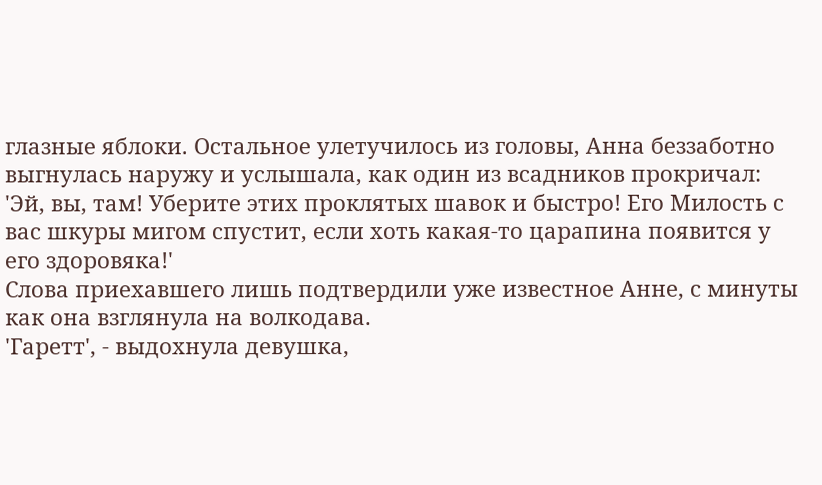глазные яблоки. Остальное улетучилось из головы, Анна беззаботно выгнулась наружу и услышала, как один из всадников прокричал: 'Эй, вы, там! Уберите этих проклятых шавок и быстро! Его Милость с вас шкуры мигом спустит, если хоть какая-то царапина появится у его здоровяка!'
Слова приехавшего лишь подтвердили уже известное Анне, с минуты как она взглянула на волкодава.
'Гаретт', - выдохнула девушка,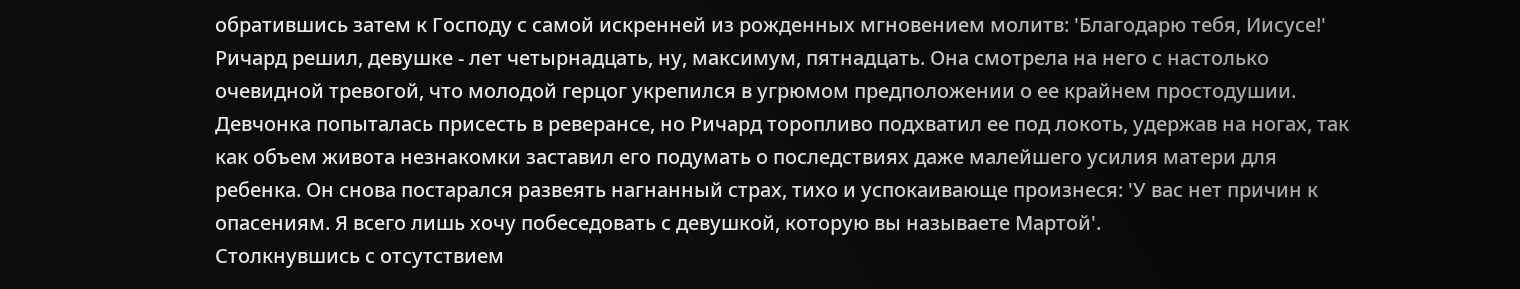обратившись затем к Господу с самой искренней из рожденных мгновением молитв: 'Благодарю тебя, Иисусе!'
Ричард решил, девушке - лет четырнадцать, ну, максимум, пятнадцать. Она смотрела на него с настолько очевидной тревогой, что молодой герцог укрепился в угрюмом предположении о ее крайнем простодушии. Девчонка попыталась присесть в реверансе, но Ричард торопливо подхватил ее под локоть, удержав на ногах, так как объем живота незнакомки заставил его подумать о последствиях даже малейшего усилия матери для ребенка. Он снова постарался развеять нагнанный страх, тихо и успокаивающе произнеся: 'У вас нет причин к опасениям. Я всего лишь хочу побеседовать с девушкой, которую вы называете Мартой'.
Столкнувшись с отсутствием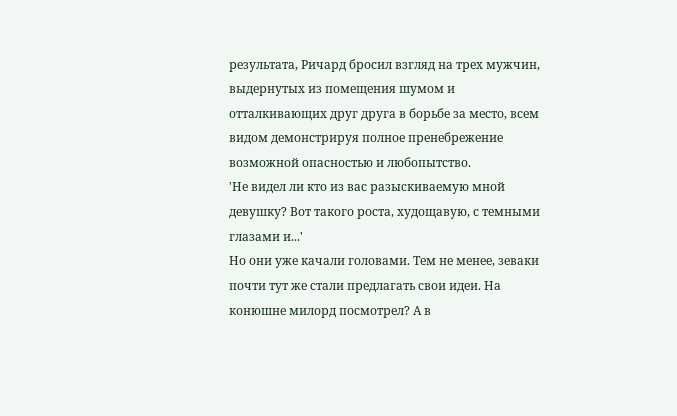результата, Ричард бросил взгляд на трех мужчин, выдернутых из помещения шумом и отталкивающих друг друга в борьбе за место, всем видом демонстрируя полное пренебрежение возможной опасностью и любопытство.
'Не видел ли кто из вас разыскиваемую мной девушку? Вот такого роста, худощавую, с темными глазами и...'
Но они уже качали головами. Тем не менее, зеваки почти тут же стали предлагать свои идеи. На конюшне милорд посмотрел? А в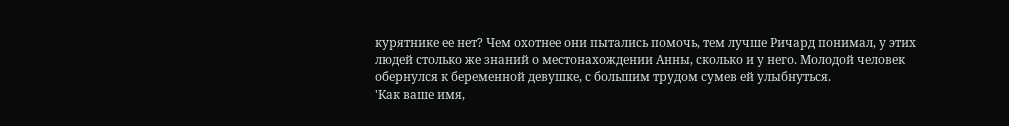курятнике ее нет? Чем охотнее они пытались помочь, тем лучше Ричард понимал, у этих людей столько же знаний о местонахождении Анны, сколько и у него. Молодой человек обернулся к беременной девушке, с большим трудом сумев ей улыбнуться.
'Как ваше имя,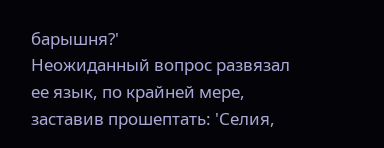барышня?'
Неожиданный вопрос развязал ее язык, по крайней мере, заставив прошептать: 'Селия,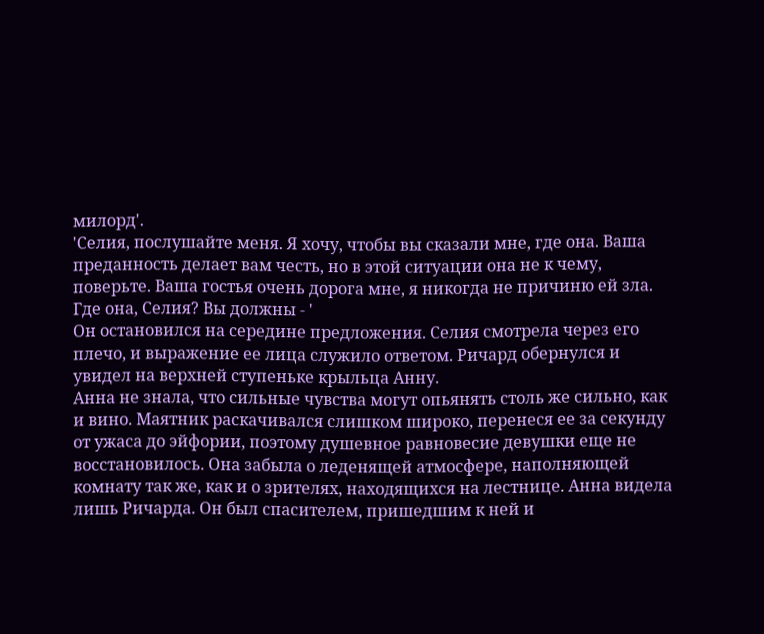милорд'.
'Селия, послушайте меня. Я хочу, чтобы вы сказали мне, где она. Ваша преданность делает вам честь, но в этой ситуации она не к чему, поверьте. Ваша гостья очень дорога мне, я никогда не причиню ей зла. Где она, Селия? Вы должны - '
Он остановился на середине предложения. Селия смотрела через его плечо, и выражение ее лица служило ответом. Ричард обернулся и увидел на верхней ступеньке крыльца Анну.
Анна не знала, что сильные чувства могут опьянять столь же сильно, как и вино. Маятник раскачивался слишком широко, перенеся ее за секунду от ужаса до эйфории, поэтому душевное равновесие девушки еще не восстановилось. Она забыла о леденящей атмосфере, наполняющей комнату так же, как и о зрителях, находящихся на лестнице. Анна видела лишь Ричарда. Он был спасителем, пришедшим к ней и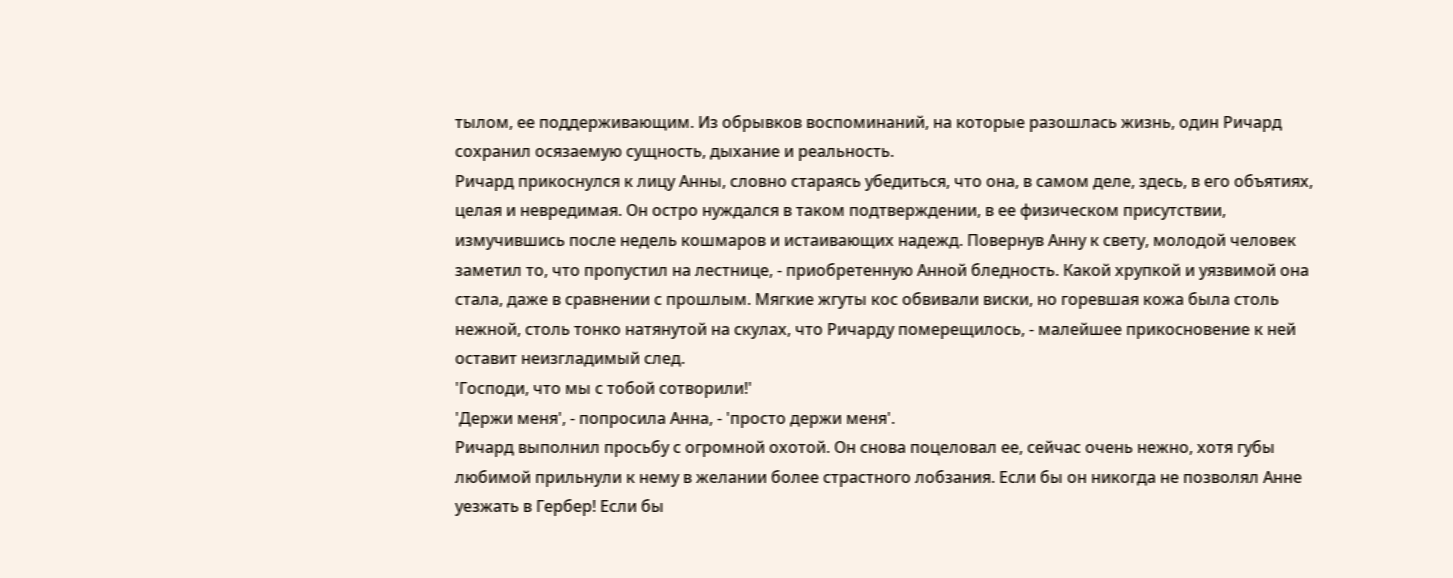тылом, ее поддерживающим. Из обрывков воспоминаний, на которые разошлась жизнь, один Ричард сохранил осязаемую сущность, дыхание и реальность.
Ричард прикоснулся к лицу Анны, словно стараясь убедиться, что она, в самом деле, здесь, в его объятиях, целая и невредимая. Он остро нуждался в таком подтверждении, в ее физическом присутствии, измучившись после недель кошмаров и истаивающих надежд. Повернув Анну к свету, молодой человек заметил то, что пропустил на лестнице, - приобретенную Анной бледность. Какой хрупкой и уязвимой она стала, даже в сравнении с прошлым. Мягкие жгуты кос обвивали виски, но горевшая кожа была столь нежной, столь тонко натянутой на скулах, что Ричарду померещилось, - малейшее прикосновение к ней оставит неизгладимый след.
'Господи, что мы с тобой сотворили!'
'Держи меня', - попросила Анна, - 'просто держи меня'.
Ричард выполнил просьбу с огромной охотой. Он снова поцеловал ее, сейчас очень нежно, хотя губы любимой прильнули к нему в желании более страстного лобзания. Если бы он никогда не позволял Анне уезжать в Гербер! Если бы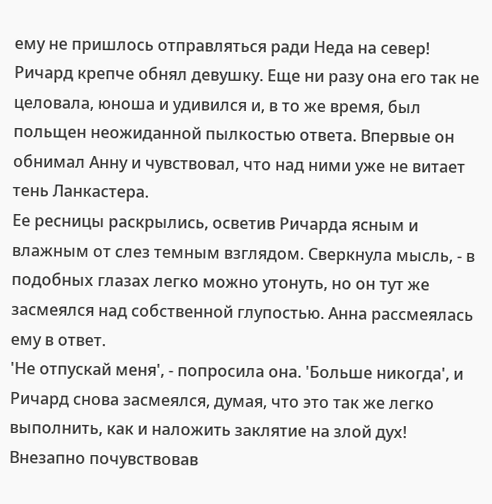ему не пришлось отправляться ради Неда на север! Ричард крепче обнял девушку. Еще ни разу она его так не целовала, юноша и удивился и, в то же время, был польщен неожиданной пылкостью ответа. Впервые он обнимал Анну и чувствовал, что над ними уже не витает тень Ланкастера.
Ее ресницы раскрылись, осветив Ричарда ясным и влажным от слез темным взглядом. Сверкнула мысль, - в подобных глазах легко можно утонуть, но он тут же засмеялся над собственной глупостью. Анна рассмеялась ему в ответ.
'Не отпускай меня', - попросила она. 'Больше никогда', и Ричард снова засмеялся, думая, что это так же легко выполнить, как и наложить заклятие на злой дух!
Внезапно почувствовав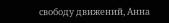свободу движений, Анна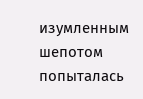изумленным шепотом попыталась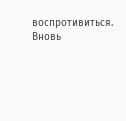воспротивиться. Вновь